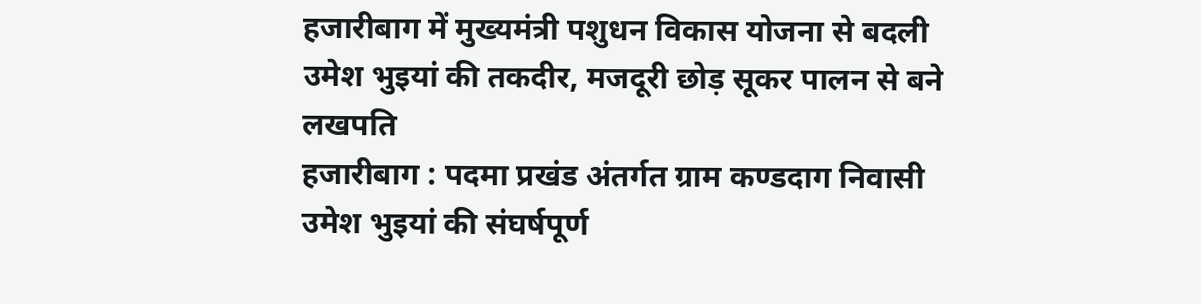हजारीबाग में मुख्यमंत्री पशुधन विकास योजना से बदली उमेश भुइयां की तकदीर, मजदूरी छोड़ सूकर पालन से बने लखपति
हजारीबाग : पदमा प्रखंड अंतर्गत ग्राम कण्डदाग निवासी उमेश भुइयां की संघर्षपूर्ण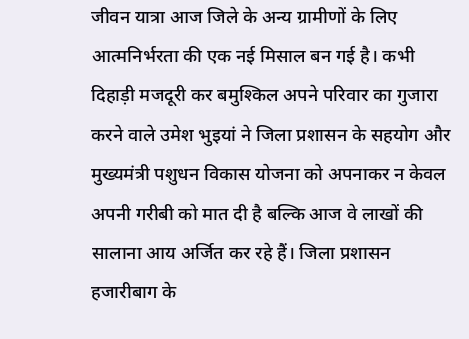जीवन यात्रा आज जिले के अन्य ग्रामीणों के लिए आत्मनिर्भरता की एक नई मिसाल बन गई है। कभी दिहाड़ी मजदूरी कर बमुश्किल अपने परिवार का गुजारा करने वाले उमेश भुइयां ने जिला प्रशासन के सहयोग और मुख्यमंत्री पशुधन विकास योजना को अपनाकर न केवल अपनी गरीबी को मात दी है बल्कि आज वे लाखों की सालाना आय अर्जित कर रहे हैं। जिला प्रशासन हजारीबाग के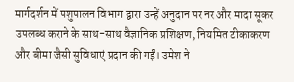मार्गदर्शन में पशुपालन विभाग द्वारा उन्हें अनुदान पर नर और मादा सूकर उपलब्ध कराने के साथ-साथ वैज्ञानिक प्रशिक्षण, नियमित टीकाकरण और बीमा जैसी सुविधाएं प्रदान की गईं। उमेश ने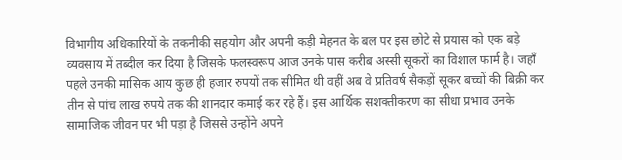विभागीय अधिकारियों के तकनीकी सहयोग और अपनी कड़ी मेहनत के बल पर इस छोटे से प्रयास को एक बड़े व्यवसाय में तब्दील कर दिया है जिसके फलस्वरूप आज उनके पास करीब अस्सी सूकरों का विशाल फार्म है। जहाँ पहले उनकी मासिक आय कुछ ही हजार रुपयों तक सीमित थी वहीं अब वे प्रतिवर्ष सैकड़ों सूकर बच्चों की बिक्री कर तीन से पांच लाख रुपये तक की शानदार कमाई कर रहे हैं। इस आर्थिक सशक्तीकरण का सीधा प्रभाव उनके सामाजिक जीवन पर भी पड़ा है जिससे उन्होंने अपने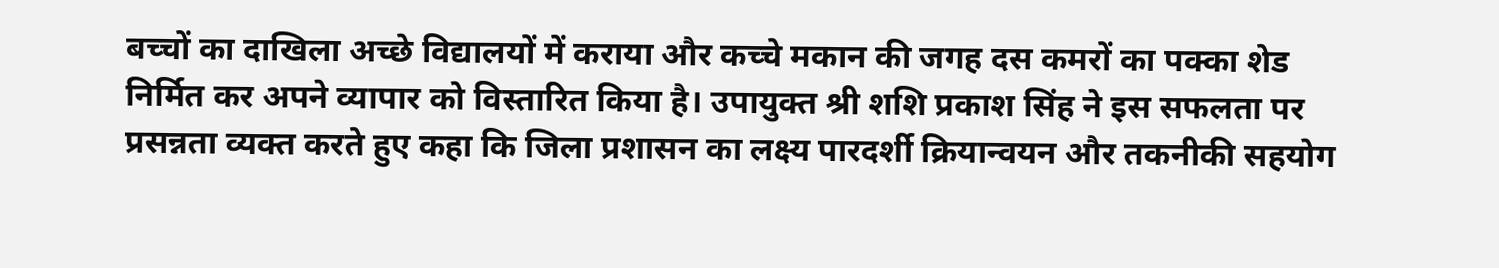बच्चों का दाखिला अच्छे विद्यालयों में कराया और कच्चे मकान की जगह दस कमरों का पक्का शेड निर्मित कर अपने व्यापार को विस्तारित किया है। उपायुक्त श्री शशि प्रकाश सिंह ने इस सफलता पर प्रसन्नता व्यक्त करते हुए कहा कि जिला प्रशासन का लक्ष्य पारदर्शी क्रियान्वयन और तकनीकी सहयोग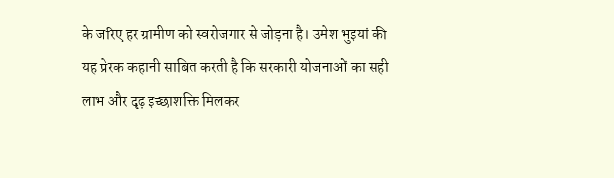के जरिए हर ग्रामीण को स्वरोजगार से जोड़ना है। उमेश भुइयां की यह प्रेरक कहानी साबित करती है कि सरकारी योजनाओं का सही लाभ और दृढ़ इच्छाशक्ति मिलकर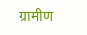ग्रामीण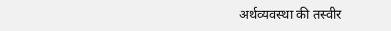अर्थव्यवस्था की तस्वीर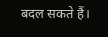बदल सकते हैं।